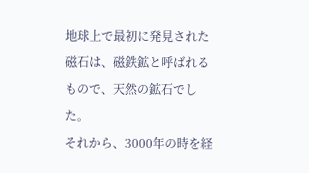地球上で最初に発見された磁石は、磁鉄鉱と呼ばれるもので、天然の鉱石でした。
それから、3000年の時を経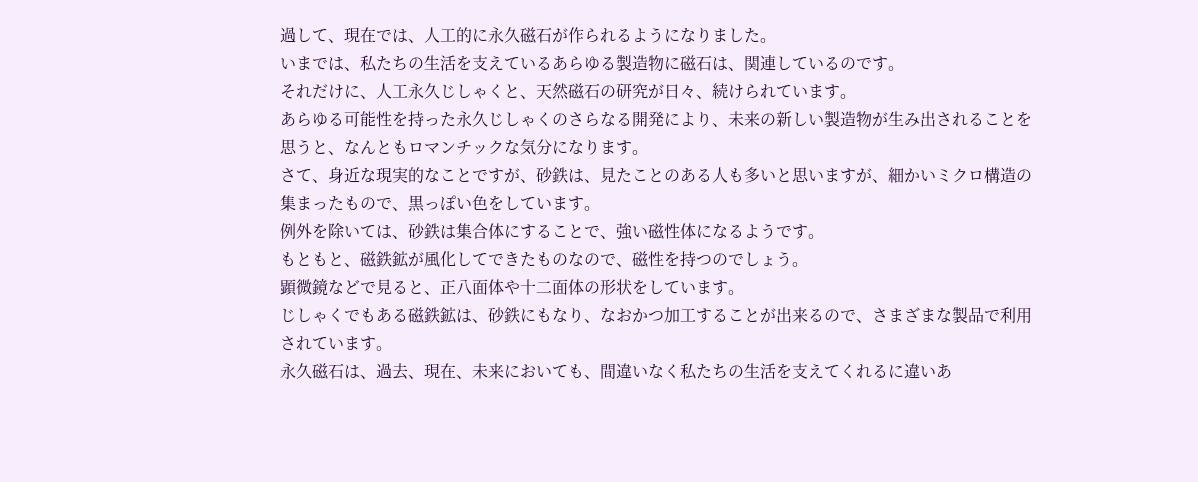過して、現在では、人工的に永久磁石が作られるようになりました。
いまでは、私たちの生活を支えているあらゆる製造物に磁石は、関連しているのです。
それだけに、人工永久じしゃくと、天然磁石の研究が日々、続けられています。
あらゆる可能性を持った永久じしゃくのさらなる開発により、未来の新しい製造物が生み出されることを思うと、なんともロマンチックな気分になります。
さて、身近な現実的なことですが、砂鉄は、見たことのある人も多いと思いますが、細かいミクロ構造の集まったもので、黒っぽい色をしています。
例外を除いては、砂鉄は集合体にすることで、強い磁性体になるようです。
もともと、磁鉄鉱が風化してできたものなので、磁性を持つのでしょう。
顕微鏡などで見ると、正八面体や十二面体の形状をしています。
じしゃくでもある磁鉄鉱は、砂鉄にもなり、なおかつ加工することが出来るので、さまざまな製品で利用されています。
永久磁石は、過去、現在、未来においても、間違いなく私たちの生活を支えてくれるに違いあ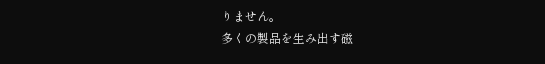りません。
多くの製品を生み出す磁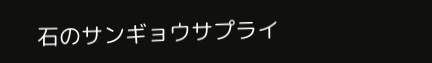石のサンギョウサプライ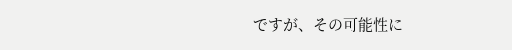ですが、その可能性に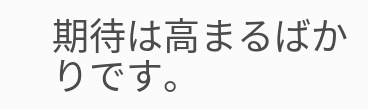期待は高まるばかりです。